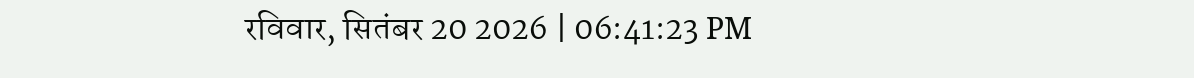रविवार, सितंबर 20 2026 | 06:41:23 PM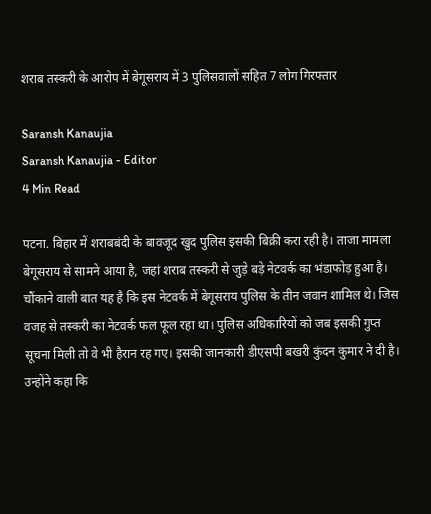शराब तस्करी के आरोप में बेगूसराय में 3 पुलिसवालों सहित 7 लोग गिरफ्तार

Saransh Kanaujia
Saransh Kanaujia - Editor
4 Min Read

पटना. बिहार में शराबबंदी के बावजूद खुद पुलिस इसकी बिक्री करा रही है। ताजा मामला बेगूसराय से सामने आया है, जहां शराब तस्करी से जुड़े बड़े नेटवर्क का भंडाफोड़ हुआ है। चौंकाने वाली बात यह है कि इस नेटवर्क में बेगूसराय पुलिस के तीन जवान शामिल थे। जिस वजह से तस्करी का नेटवर्क फल फूल रहा था। पुलिस अधिकारियों को जब इसकी गुप्त सूचना मिली तो वे भी हैरान रह गए। इसकी जानकारी डीएसपी बखरी कुंदन कुमार ने दी है। उन्होंने कहा कि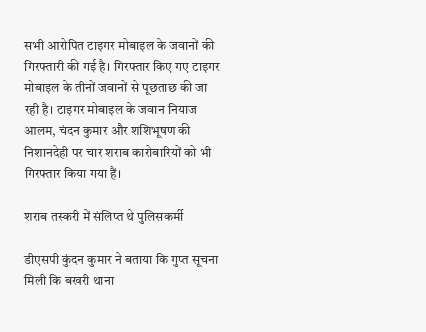सभी आरोपित टाइगर मोबाइल के जवानों की गिरफ्तारी की गई है। गिरफ्तार किए गए टाइगर मोबाइल के तीनों जवानों से पूछताछ की जा रही है। टाइगर मोबाइल के जवान नियाज आलम, चंदन कुमार और शशिभूषण की निशानदेही पर चार शराब कारोबारियों को भी गिरफ्तार किया गया हैं।

शराब तस्करी में संलिप्त थे पुलिसकर्मी

डीएसपी कुंदन कुमार ने बताया कि गुप्त सूचना मिली कि बखरी थाना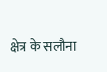क्षेत्र के सलौना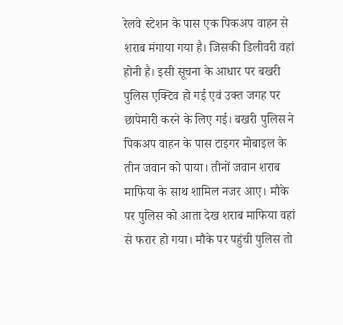रेलवे स्टेशन के पास एक पिकअप वाहन से शराब मंगाया गया है। जिसकी डिलीवरी वहां होनी है। इसी सूचना के आधार पर बखरी पुलिस एक्टिव हो गई एवं उक्त जगह पर छापेमारी करने के लिए गई। बखरी पुलिस ने पिकअप वाहन के पास टाइगर मोबाइल के तीन जवान को पाया। तीनों जवान शराब माफिया के साथ शामिल नजर आए। मौके पर पुलिस को आता देख शराब माफिया वहां से फरार हो गया। मौके पर पहुंची पुलिस तो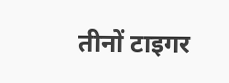तीनों टाइगर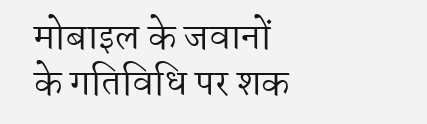मोबाइल के जवानों के गतिविधि पर शक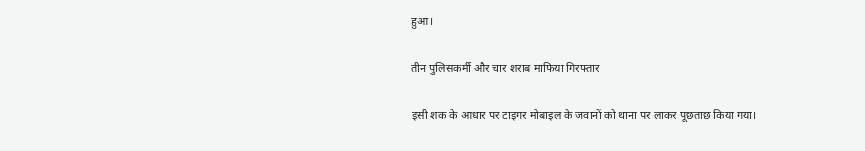हुआ।

तीन पुलिसकर्मी और चार शराब माफिया गिरफ्तार

इसी शक के आधार पर टाइगर मोबाइल के जवानों को थाना पर लाकर पूछताछ किया गया।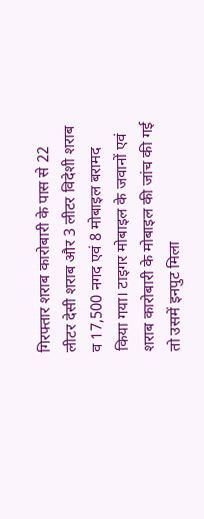गिरफ्तार शराब कारोबारी के पास से 22 लीटर देसी शराब और 3 लीटर विदेशी शराब व 17,500 नगद एवं 8 मोबाइल बरामद किया गया। टाइगर मोबाइल के जवानों एवं शराब कारोबारी के मोबाइल की जांच की गई तो उसमें इनपुट मिला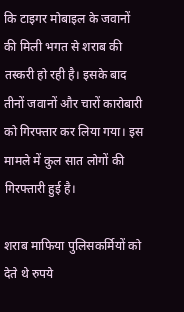कि टाइगर मोबाइल के जवानों की मिली भगत से शराब की तस्करी हो रही है। इसके बाद तीनों जवानों और चारों कारोबारी को गिरफ्तार कर लिया गया। इस मामले में कुल सात लोगों की गिरफ्तारी हुई है।

शराब माफिया पुलिसकर्मियों को देते थे रुपये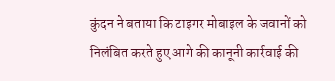कुंदन ने बताया कि टाइगर मोबाइल के जवानों को निलंबित करते हुए आगे की कानूनी कार्रवाई की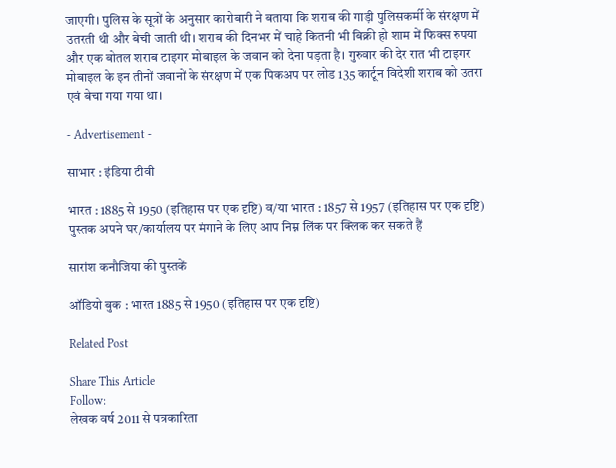जाएगी। पुलिस के सूत्रों के अनुसार कारोबारी ने बताया कि शराब की गाड़ी पुलिसकर्मी के संरक्षण में उतरती थी और बेची जाती थी। शराब की दिनभर में चाहे कितनी भी बिक्री हो शाम में फिक्स रुपया और एक बोतल शराब टाइगर मोबाइल के जवान को देना पड़ता है। गुरुवार की देर रात भी टाइगर मोबाइल के इन तीनों जवानों के संरक्षण में एक पिकअप पर लोड 135 कार्टून विदेशी शराब को उतरा एवं बेचा गया गया था।

- Advertisement -

साभार : इंडिया टीवी

भारत : 1885 से 1950 (इतिहास पर एक दृष्टि) व/या भारत : 1857 से 1957 (इतिहास पर एक दृष्टि) पुस्तक अपने घर/कार्यालय पर मंगाने के लिए आप निम्न लिंक पर क्लिक कर सकते हैं

सारांश कनौजिया की पुस्तकें

ऑडियो बुक : भारत 1885 से 1950 (इतिहास पर एक दृष्टि)

Related Post

Share This Article
Follow:
लेखक वर्ष 2011 से पत्रकारिता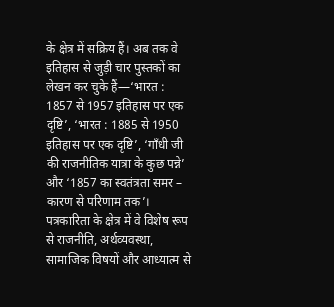के क्षेत्र में सक्रिय हैं। अब तक वे इतिहास से जुड़ी चार पुस्तकों का लेखन कर चुके हैं—‘भारत : 1857 से 1957 इतिहास पर एक दृष्टि’, ‘भारत : 1885 से 1950 इतिहास पर एक दृष्टि’, ‘गाँधी जी की राजनीतिक यात्रा के कुछ पन्ने’ और ‘1857 का स्वतंत्रता समर – कारण से परिणाम तक’। पत्रकारिता के क्षेत्र में वे विशेष रूप से राजनीति, अर्थव्यवस्था, सामाजिक विषयों और आध्यात्म से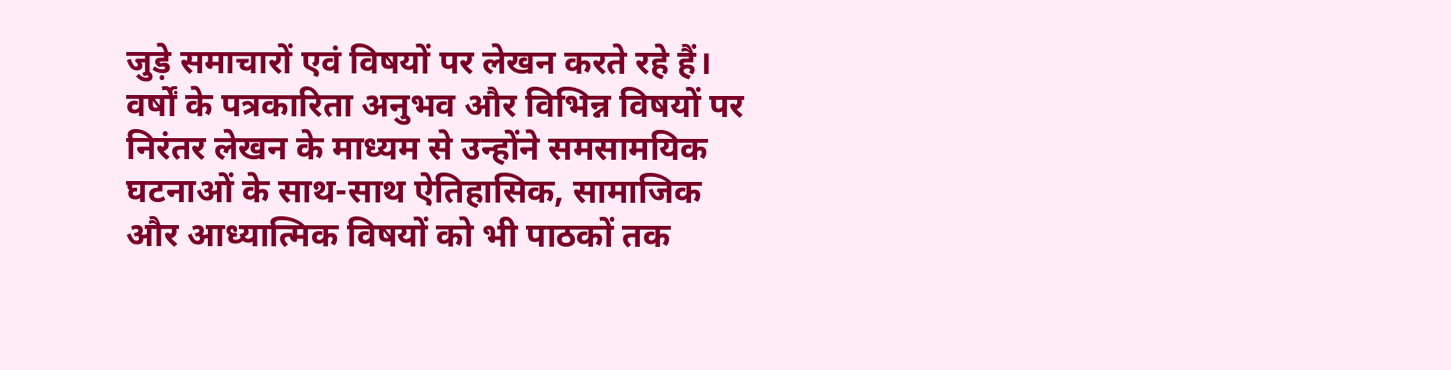जुड़े समाचारों एवं विषयों पर लेखन करते रहे हैं। वर्षों के पत्रकारिता अनुभव और विभिन्न विषयों पर निरंतर लेखन के माध्यम से उन्होंने समसामयिक घटनाओं के साथ-साथ ऐतिहासिक, सामाजिक और आध्यात्मिक विषयों को भी पाठकों तक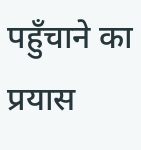पहुँचाने का प्रयास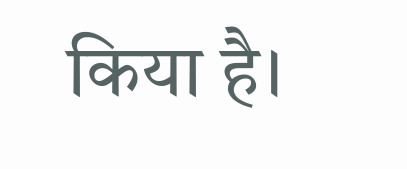किया है।